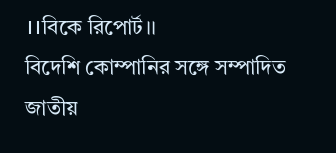।।বিকে রিপোর্ট।।
বিদেশি কোম্পানির সঙ্গে সম্পাদিত জাতীয়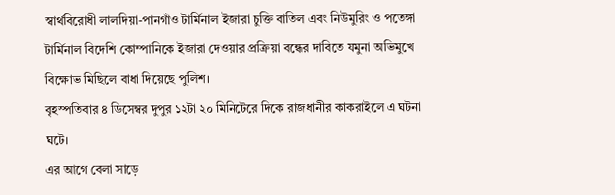স্বার্থবিরোধী লালদিয়া-পানগাঁও টার্মিনাল ইজারা চুক্তি বাতিল এবং নিউমুরিং ও পতেঙ্গা টার্মিনাল বিদেশি কোম্পানিকে ইজারা দেওয়ার প্রক্রিয়া বন্ধের দাবিতে যমুনা অভিমুখে বিক্ষোভ মিছিলে বাধা দিয়েছে পুলিশ।
বৃহস্পতিবার ৪ ডিসেম্বর দুপুর ১২টা ২০ মিনিটেরে দিকে রাজধানীর কাকরাইলে এ ঘটনা ঘটে।
এর আগে বেলা সাড়ে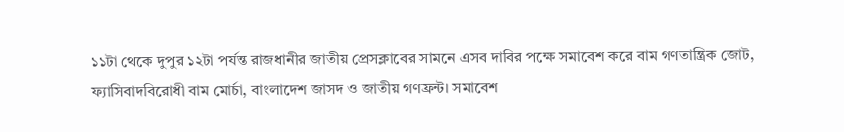১১টা থেকে দুপুর ১২টা পর্যন্ত রাজধানীর জাতীয় প্রেসক্লাবের সামনে এসব দাবির পক্ষে সমাবেশ করে বাম গণতান্ত্রিক জোট, ফ্যাসিবাদবিরোধী বাম মোর্চা, বাংলাদেশ জাসদ ও জাতীয় গণফ্রন্ট। সমাবেশ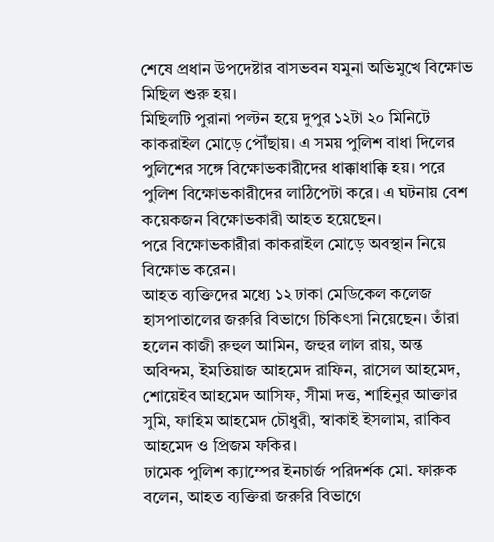শেষে প্রধান উপদেষ্টার বাসভবন যমুনা অভিমুখে বিক্ষোভ মিছিল শুরু হয়।
মিছিলটি পুরানা পল্টন হয়ে দুপুর ১২টা ২০ মিনিটে কাকরাইল মোড়ে পৌঁছায়। এ সময় পুলিশ বাধা দিলের পুলিশের সঙ্গে বিক্ষোভকারীদের ধাক্কাধাক্কি হয়। পরে পুলিশ বিক্ষোভকারীদের লাঠিপেটা করে। এ ঘটনায় বেশ কয়েকজন বিক্ষোভকারী আহত হয়েছেন।
পরে বিক্ষোভকারীরা কাকরাইল মোড়ে অবস্থান নিয়ে বিক্ষোভ করেন।
আহত ব্যক্তিদের মধ্যে ১২ ঢাকা মেডিকেল কলেজ হাসপাতালের জরুরি বিভাগে চিকিৎসা নিয়েছেন। তাঁরা হলেন কাজী রুহুল আমিন, জহুর লাল রায়, অন্ত অবিন্দম, ইমতিয়াজ আহমেদ রাফিন, রাসেল আহমেদ, শোয়েইব আহমেদ আসিফ, সীমা দত্ত, শাহিনুর আক্তার সুমি, ফাহিম আহমেদ চৌধুরী, স্বাকাই ইসলাম, রাকিব আহমেদ ও প্রিজম ফকির।
ঢামেক পুলিশ ক্যাম্পের ইনচার্জ পরিদর্শক মো. ফারুক বলেন, আহত ব্যক্তিরা জরুরি বিভাগে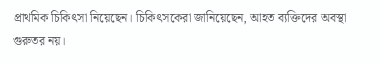প্রাথমিক চিকিৎসা নিয়েছেন। চিকিৎসকেরা জানিয়েছেন, আহত ব্যক্তিদের অবস্থা গুরুতর নয়।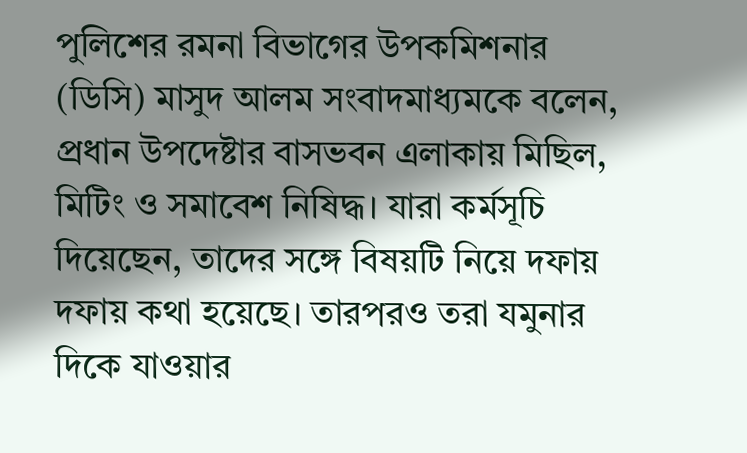পুলিশের রমনা বিভাগের উপকমিশনার (ডিসি) মাসুদ আলম সংবাদমাধ্যমকে বলেন, প্রধান উপদেষ্টার বাসভবন এলাকায় মিছিল, মিটিং ও সমাবেশ নিষিদ্ধ। যারা কর্মসূচি দিয়েছেন, তাদের সঙ্গে বিষয়টি নিয়ে দফায় দফায় কথা হয়েছে। তারপরও তরা যমুনার দিকে যাওয়ার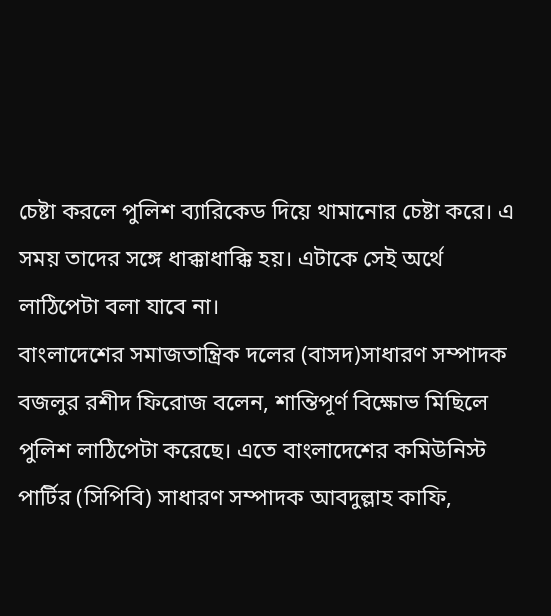চেষ্টা করলে পুলিশ ব্যারিকেড দিয়ে থামানোর চেষ্টা করে। এ সময় তাদের সঙ্গে ধাক্কাধাক্কি হয়। এটাকে সেই অর্থে লাঠিপেটা বলা যাবে না।
বাংলাদেশের সমাজতান্ত্রিক দলের (বাসদ)সাধারণ সম্পাদক বজলুর রশীদ ফিরোজ বলেন, শান্তিপূর্ণ বিক্ষোভ মিছিলে পুলিশ লাঠিপেটা করেছে। এতে বাংলাদেশের কমিউনিস্ট পার্টির (সিপিবি) সাধারণ সম্পাদক আবদুল্লাহ কাফি,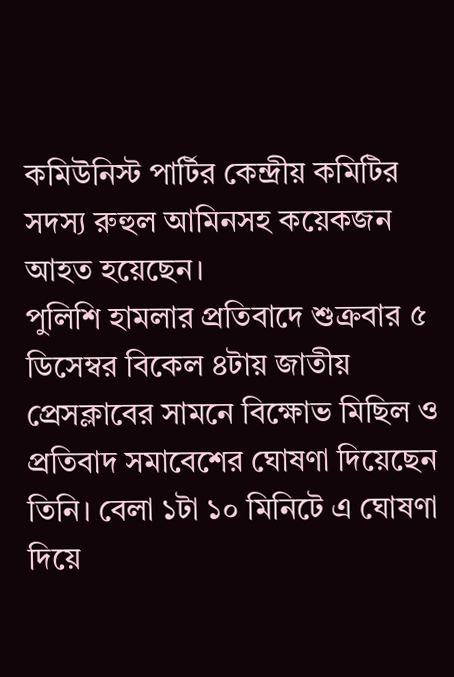কমিউনিস্ট পার্টির কেন্দ্রীয় কমিটির সদস্য রুহুল আমিনসহ কয়েকজন আহত হয়েছেন।
পুলিশি হামলার প্রতিবাদে শুক্রবার ৫ ডিসেম্বর বিকেল ৪টায় জাতীয় প্রেসক্লাবের সামনে বিক্ষোভ মিছিল ও প্রতিবাদ সমাবেশের ঘোষণা দিয়েছেন তিনি। বেলা ১টা ১০ মিনিটে এ ঘোষণা দিয়ে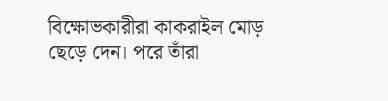বিক্ষোভকারীরা কাকরাইল মোড় ছেড়ে দেন। পরে তাঁরা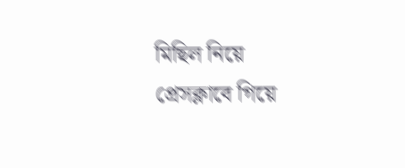মিছিল নিয়ে প্রেসক্লাবে গিয়ে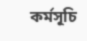কর্মসূচি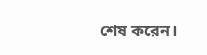শেষ করেন।